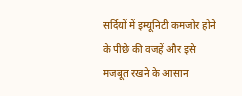सर्दियों में इम्यूनिटी कमजोर होने के पीछे की वजहें और इसे मजबूत रखने के आसान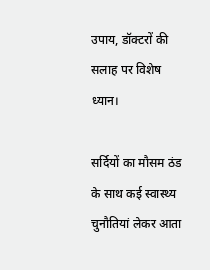उपाय, डॉक्टरों की सलाह पर विशेष ध्यान।

सर्दियों का मौसम ठंड के साथ कई स्वास्थ्य चुनौतियां लेकर आता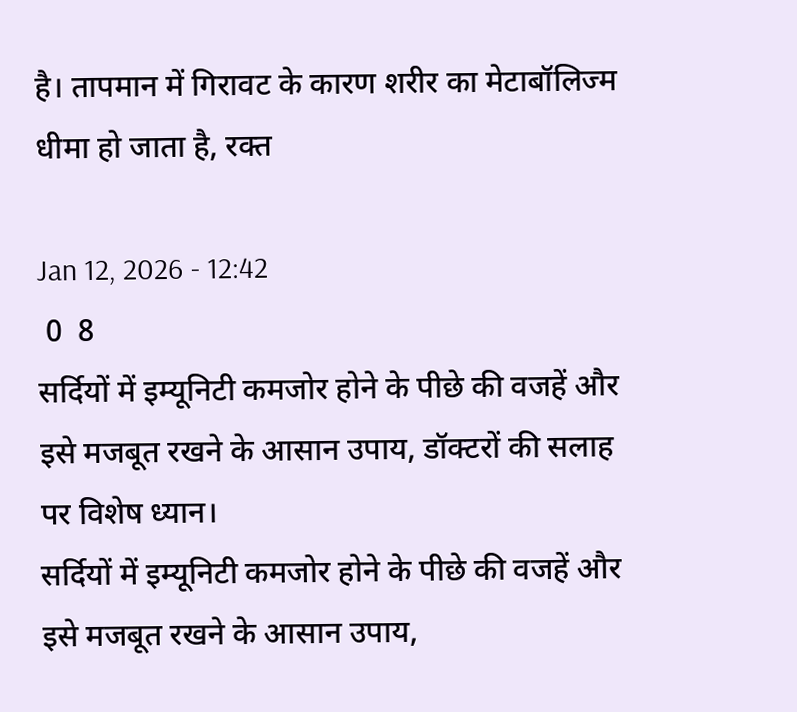है। तापमान में गिरावट के कारण शरीर का मेटाबॉलिज्म धीमा हो जाता है, रक्त

Jan 12, 2026 - 12:42
 0  8
सर्दियों में इम्यूनिटी कमजोर होने के पीछे की वजहें और इसे मजबूत रखने के आसान उपाय, डॉक्टरों की सलाह पर विशेष ध्यान।
सर्दियों में इम्यूनिटी कमजोर होने के पीछे की वजहें और इसे मजबूत रखने के आसान उपाय,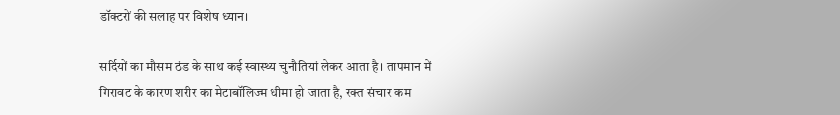डॉक्टरों की सलाह पर विशेष ध्यान।

सर्दियों का मौसम ठंड के साथ कई स्वास्थ्य चुनौतियां लेकर आता है। तापमान में गिरावट के कारण शरीर का मेटाबॉलिज्म धीमा हो जाता है, रक्त संचार कम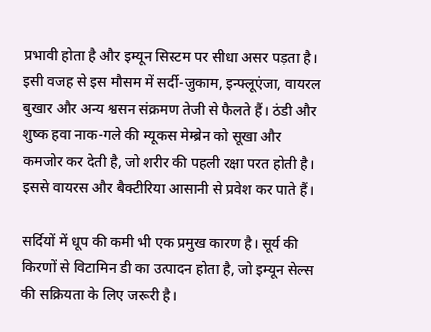प्रभावी होता है और इम्यून सिस्टम पर सीधा असर पड़ता है। इसी वजह से इस मौसम में सर्दी-जुकाम, इन्फ्लूएंजा, वायरल बुखार और अन्य श्वसन संक्रमण तेजी से फैलते हैं। ठंडी और शुष्क हवा नाक-गले की म्यूकस मेम्ब्रेन को सूखा और कमजोर कर देती है, जो शरीर की पहली रक्षा परत होती है। इससे वायरस और बैक्टीरिया आसानी से प्रवेश कर पाते हैं।

सर्दियों में धूप की कमी भी एक प्रमुख कारण है। सूर्य की किरणों से विटामिन डी का उत्पादन होता है, जो इम्यून सेल्स की सक्रियता के लिए जरूरी है।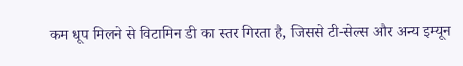कम धूप मिलने से विटामिन डी का स्तर गिरता है, जिससे टी-सेल्स और अन्य इम्यून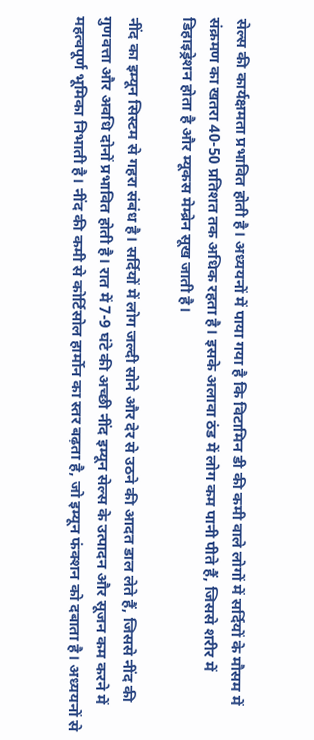सेल्स की कार्यक्षमता प्रभावित होती है। अध्ययनों में पाया गया है कि विटामिन डी की कमी वाले लोगों में सर्दियों के मौसम में संक्रमण का खतरा 40-50 प्रतिशत तक अधिक रहता है। इसके अलावा ठंड में लोग कम पानी पीते हैं, जिससे शरीर में डिहाइड्रेशन होता है और म्यूकस मेम्ब्रेन सूख जाती है।

नींद का इम्यून सिस्टम से गहरा संबंध है। सर्दियों में लोग जल्दी सोने और देर से उठने की आदत डाल लेते हैं, जिससे नींद की गुणवत्ता और अवधि दोनों प्रभावित होती है। रात में 7-9 घंटे की अच्छी नींद इम्यून सेल्स के उत्पादन और सूजन कम करने में महत्वपूर्ण भूमिका निभाती है। नींद की कमी से कोर्टिसोल हार्मोन का स्तर बढ़ता है, जो इम्यून फंक्शन को दबाता है। अध्ययनों से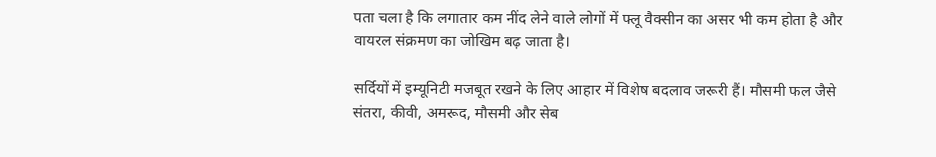पता चला है कि लगातार कम नींद लेने वाले लोगों में फ्लू वैक्सीन का असर भी कम होता है और वायरल संक्रमण का जोखिम बढ़ जाता है।

सर्दियों में इम्यूनिटी मजबूत रखने के लिए आहार में विशेष बदलाव जरूरी हैं। मौसमी फल जैसे संतरा, कीवी, अमरूद, मौसमी और सेब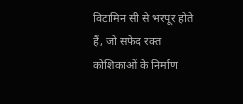विटामिन सी से भरपूर होते हैं, जो सफेद रक्त कोशिकाओं के निर्माण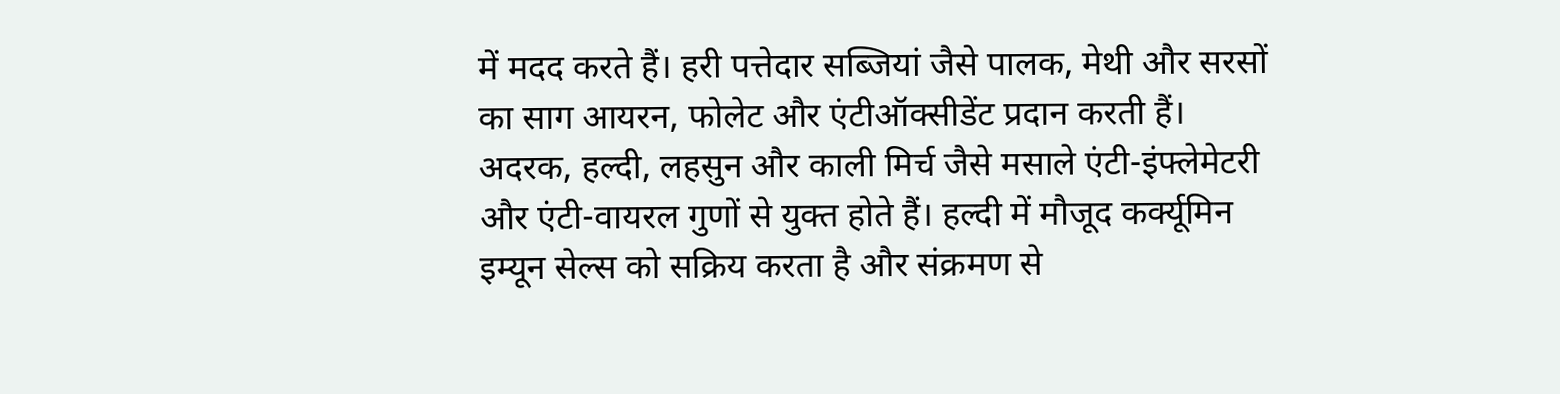में मदद करते हैं। हरी पत्तेदार सब्जियां जैसे पालक, मेथी और सरसों का साग आयरन, फोलेट और एंटीऑक्सीडेंट प्रदान करती हैं। अदरक, हल्दी, लहसुन और काली मिर्च जैसे मसाले एंटी-इंफ्लेमेटरी और एंटी-वायरल गुणों से युक्त होते हैं। हल्दी में मौजूद कर्क्यूमिन इम्यून सेल्स को सक्रिय करता है और संक्रमण से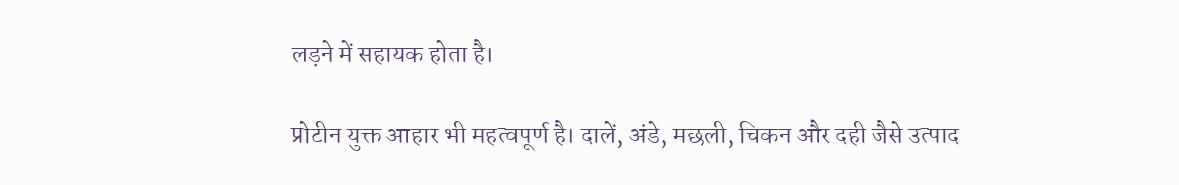लड़ने में सहायक होता है।

प्रोटीन युक्त आहार भी महत्वपूर्ण है। दालें, अंडे, मछली, चिकन और दही जैसे उत्पाद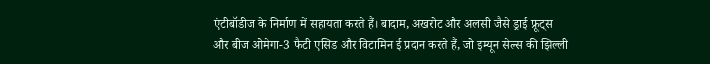एंटीबॉडीज के निर्माण में सहायता करते हैं। बादाम, अखरोट और अलसी जैसे ड्राई फ्रूट्स और बीज ओमेगा-3 फैटी एसिड और विटामिन ई प्रदान करते हैं, जो इम्यून सेल्स की झिल्ली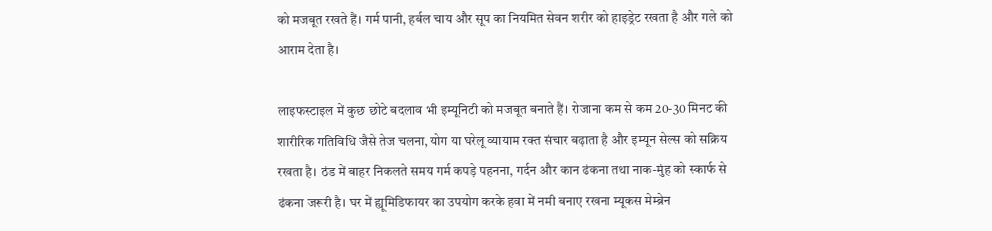को मजबूत रखते हैं। गर्म पानी, हर्बल चाय और सूप का नियमित सेवन शरीर को हाइड्रेट रखता है और गले को आराम देता है।

लाइफस्टाइल में कुछ छोटे बदलाव भी इम्यूनिटी को मजबूत बनाते हैं। रोजाना कम से कम 20-30 मिनट की शारीरिक गतिविधि जैसे तेज चलना, योग या घरेलू व्यायाम रक्त संचार बढ़ाता है और इम्यून सेल्स को सक्रिय रखता है। ठंड में बाहर निकलते समय गर्म कपड़े पहनना, गर्दन और कान ढंकना तथा नाक-मुंह को स्कार्फ से ढंकना जरूरी है। घर में ह्यूमिडिफायर का उपयोग करके हवा में नमी बनाए रखना म्यूकस मेम्ब्रेन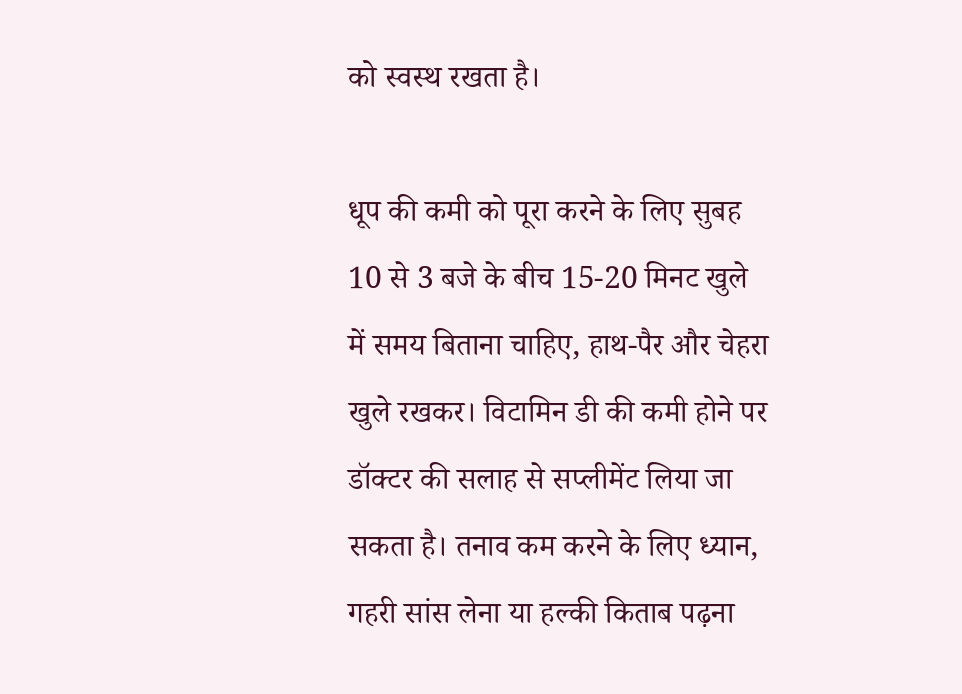को स्वस्थ रखता है।

धूप की कमी को पूरा करने के लिए सुबह 10 से 3 बजे के बीच 15-20 मिनट खुले में समय बिताना चाहिए, हाथ-पैर और चेहरा खुले रखकर। विटामिन डी की कमी होने पर डॉक्टर की सलाह से सप्लीमेंट लिया जा सकता है। तनाव कम करने के लिए ध्यान, गहरी सांस लेना या हल्की किताब पढ़ना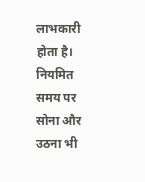लाभकारी होता है। नियमित समय पर सोना और उठना भी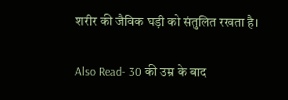शरीर की जैविक घड़ी को संतुलित रखता है।

Also Read- 30 की उम्र के बाद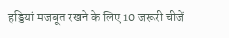हड्डियां मजबूत रखने के लिए 10 जरूरी चीजें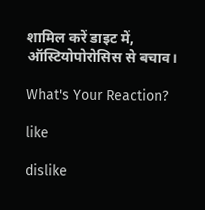शामिल करें डाइट में, ऑस्टियोपोरोसिस से बचाव।

What's Your Reaction?

like

dislike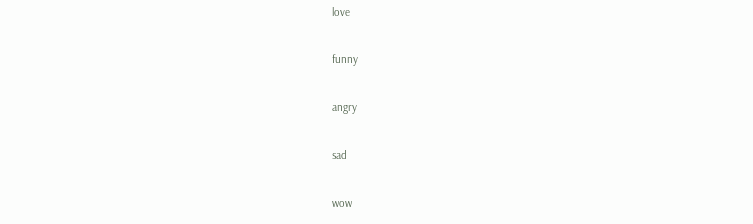love

funny

angry

sad

wow